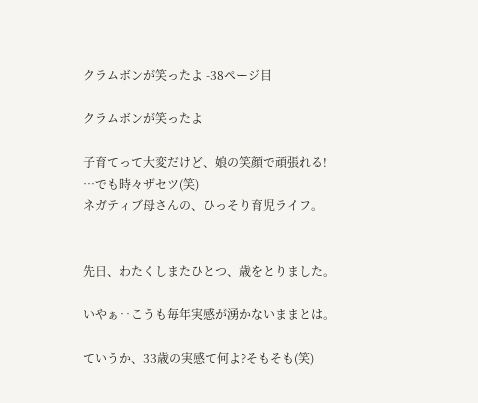クラムボンが笑ったよ -38ページ目

クラムボンが笑ったよ

子育てって大変だけど、娘の笑顔で頑張れる!
…でも時々ザセツ(笑)
ネガティブ母さんの、ひっそり育児ライフ。


先日、わたくしまたひとつ、歳をとりました。

いやぁ‥こうも毎年実感が湧かないままとは。

ていうか、33歳の実感て何よ?そもそも(笑)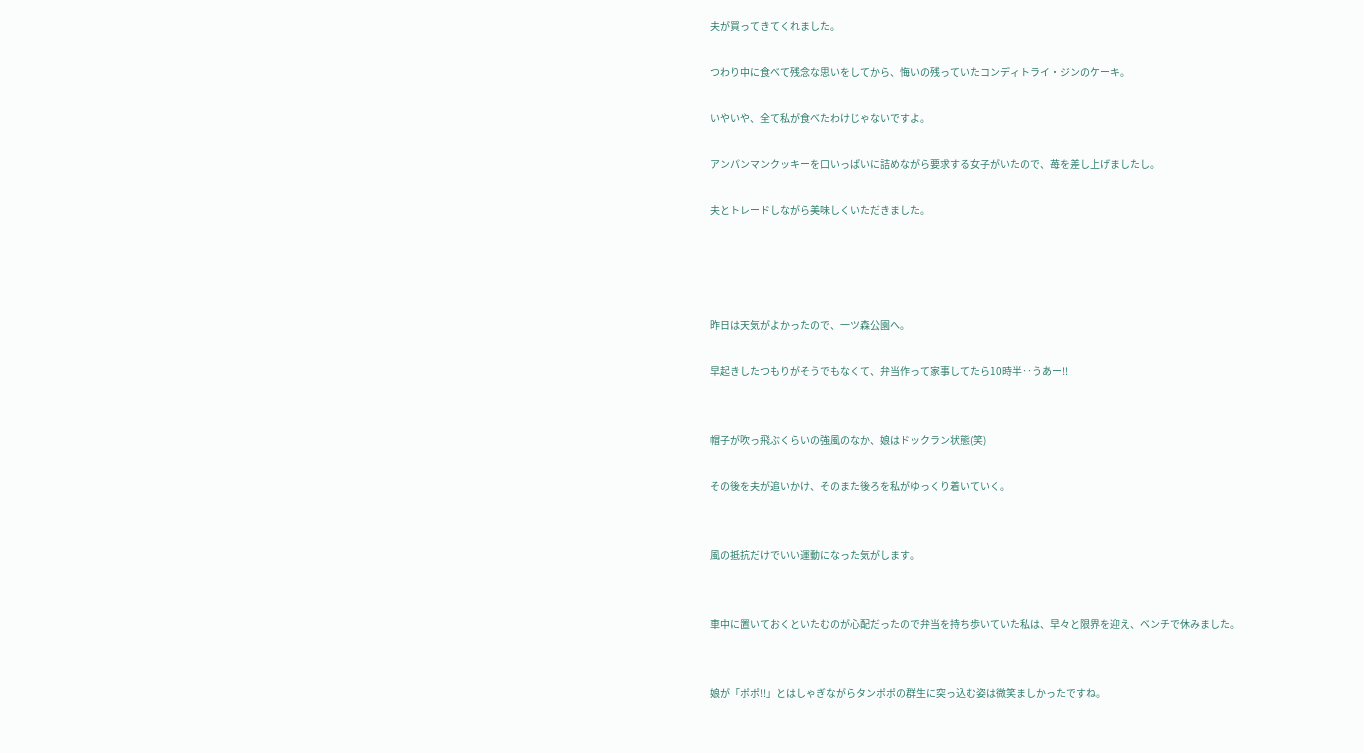夫が買ってきてくれました。

つわり中に食べて残念な思いをしてから、悔いの残っていたコンディトライ・ジンのケーキ。

いやいや、全て私が食べたわけじゃないですよ。

アンパンマンクッキーを口いっぱいに詰めながら要求する女子がいたので、苺を差し上げましたし。

夫とトレードしながら美味しくいただきました。




昨日は天気がよかったので、一ツ森公園へ。

早起きしたつもりがそうでもなくて、弁当作って家事してたら10時半‥うあー!!


帽子が吹っ飛ぶくらいの強風のなか、娘はドックラン状態(笑)

その後を夫が追いかけ、そのまた後ろを私がゆっくり着いていく。


風の抵抗だけでいい運動になった気がします。


車中に置いておくといたむのが心配だったので弁当を持ち歩いていた私は、早々と限界を迎え、ベンチで休みました。


娘が「ポポ!!」とはしゃぎながらタンポポの群生に突っ込む姿は微笑ましかったですね。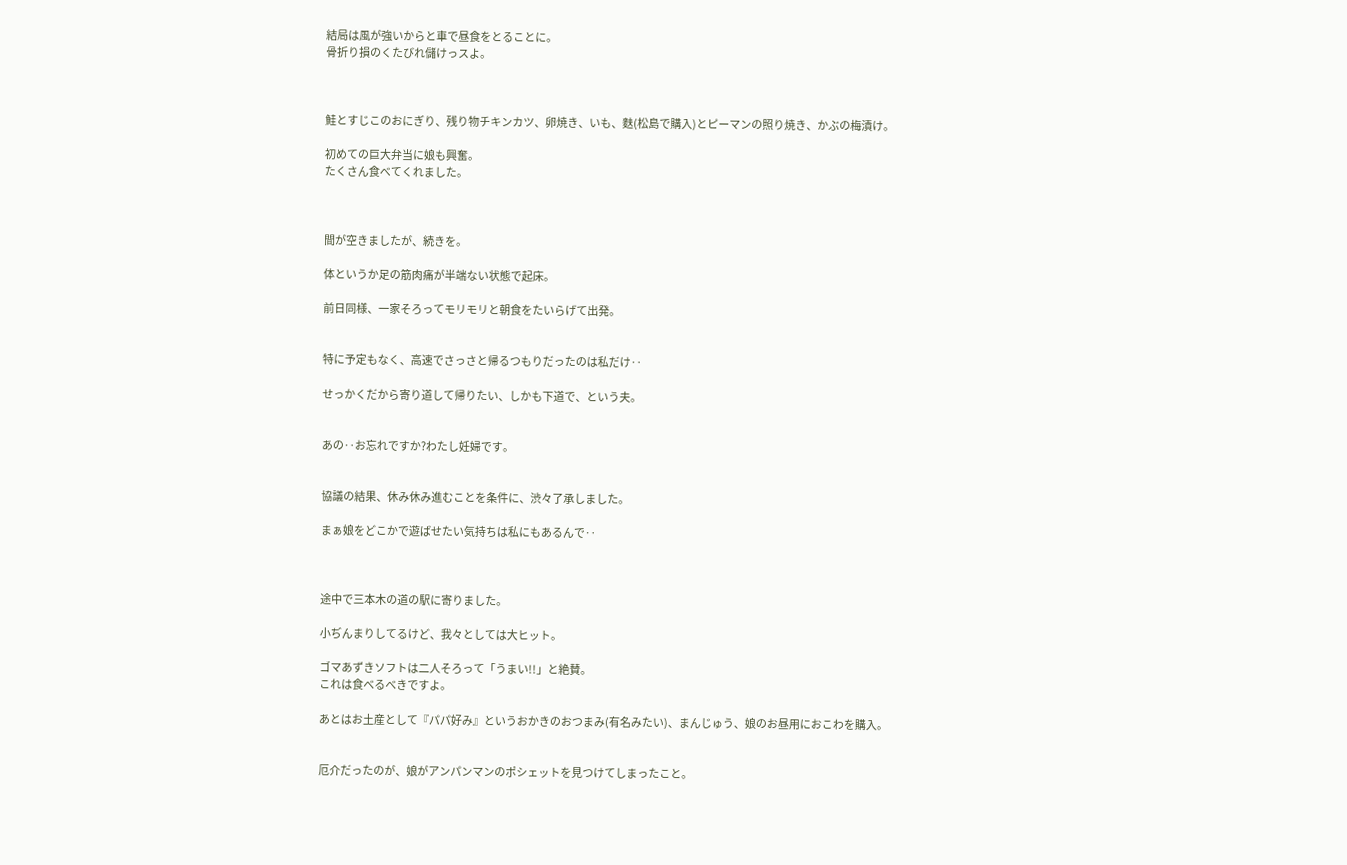結局は風が強いからと車で昼食をとることに。
骨折り損のくたびれ儲けっスよ。



鮭とすじこのおにぎり、残り物チキンカツ、卵焼き、いも、麩(松島で購入)とピーマンの照り焼き、かぶの梅漬け。

初めての巨大弁当に娘も興奮。
たくさん食べてくれました。



間が空きましたが、続きを。

体というか足の筋肉痛が半端ない状態で起床。

前日同様、一家そろってモリモリと朝食をたいらげて出発。


特に予定もなく、高速でさっさと帰るつもりだったのは私だけ‥

せっかくだから寄り道して帰りたい、しかも下道で、という夫。


あの‥お忘れですか?わたし妊婦です。


協議の結果、休み休み進むことを条件に、渋々了承しました。

まぁ娘をどこかで遊ばせたい気持ちは私にもあるんで‥



途中で三本木の道の駅に寄りました。

小ぢんまりしてるけど、我々としては大ヒット。

ゴマあずきソフトは二人そろって「うまい!!」と絶賛。
これは食べるべきですよ。

あとはお土産として『パパ好み』というおかきのおつまみ(有名みたい)、まんじゅう、娘のお昼用におこわを購入。


厄介だったのが、娘がアンパンマンのポシェットを見つけてしまったこと。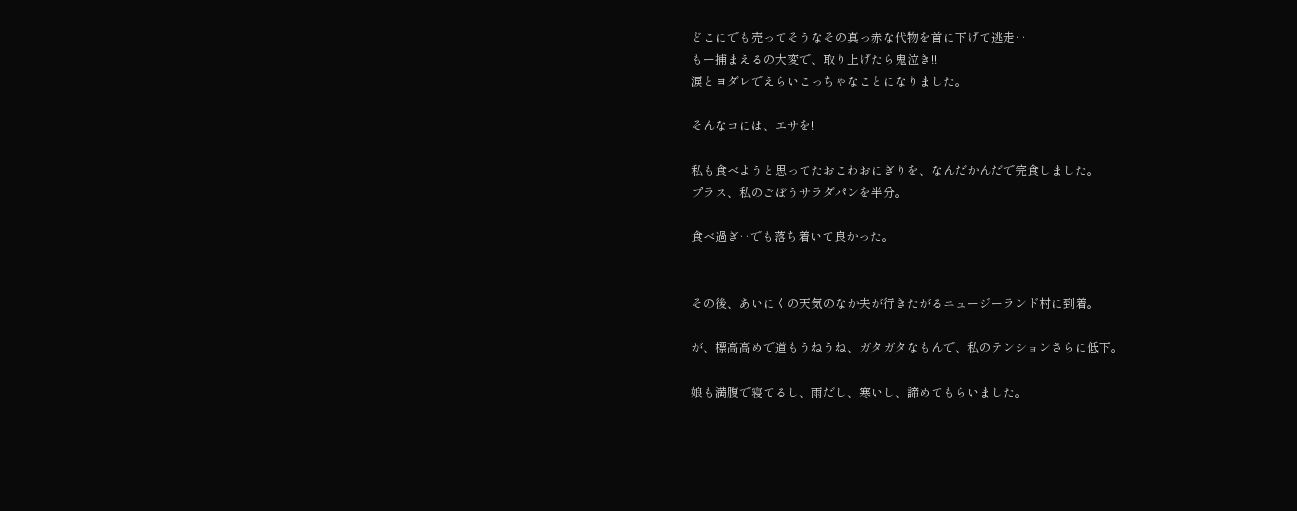どこにでも売ってそうなその真っ赤な代物を首に下げて逃走‥
もー捕まえるの大変で、取り上げたら鬼泣き!!
涙とヨダレでえらいこっちゃなことになりました。

そんなコには、エサを!

私も食べようと思ってたおこわおにぎりを、なんだかんだで完食しました。
プラス、私のごぼうサラダパンを半分。

食べ過ぎ‥でも落ち着いて良かった。


その後、あいにくの天気のなか夫が行きたがるニュージーランド村に到着。

が、標高高めで道もうねうね、ガタガタなもんで、私のテンションさらに低下。

娘も満腹で寝てるし、雨だし、寒いし、諦めてもらいました。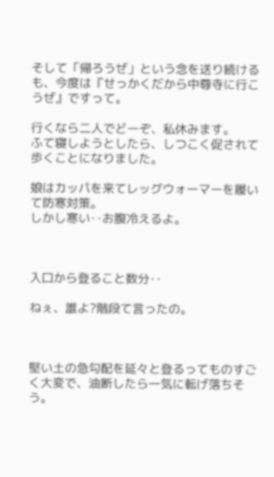そして「帰ろうぜ」という念を送り続けるも、今度は『せっかくだから中尊寺に行こうぜ』ですって。

行くなら二人でどーぞ、私休みます。
ふて寝しようとしたら、しつこく促されて歩くことになりました。

娘はカッパを来てレッグウォーマーを履いて防寒対策。
しかし寒い‥お腹冷えるよ。



入口から登ること数分‥

ねぇ、誰よ?階段て言ったの。



堅い土の急勾配を延々と登るってものすごく大変で、油断したら一気に転げ落ちそう。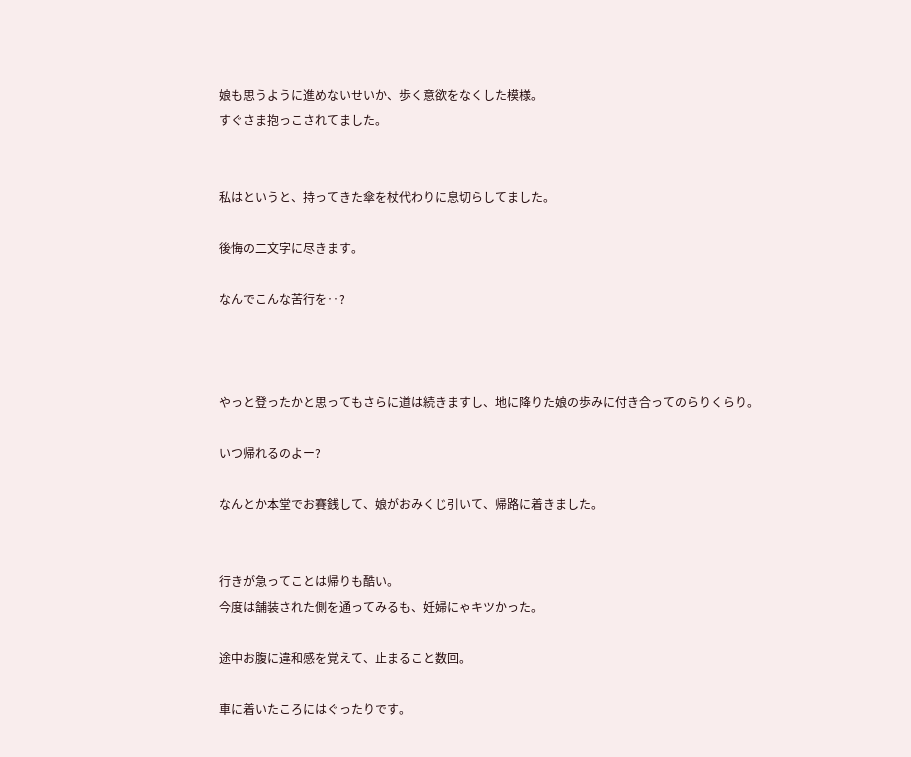娘も思うように進めないせいか、歩く意欲をなくした模様。
すぐさま抱っこされてました。


私はというと、持ってきた傘を杖代わりに息切らしてました。

後悔の二文字に尽きます。

なんでこんな苦行を‥?



やっと登ったかと思ってもさらに道は続きますし、地に降りた娘の歩みに付き合ってのらりくらり。

いつ帰れるのよー?

なんとか本堂でお賽銭して、娘がおみくじ引いて、帰路に着きました。


行きが急ってことは帰りも酷い。
今度は舗装された側を通ってみるも、妊婦にゃキツかった。

途中お腹に違和感を覚えて、止まること数回。

車に着いたころにはぐったりです。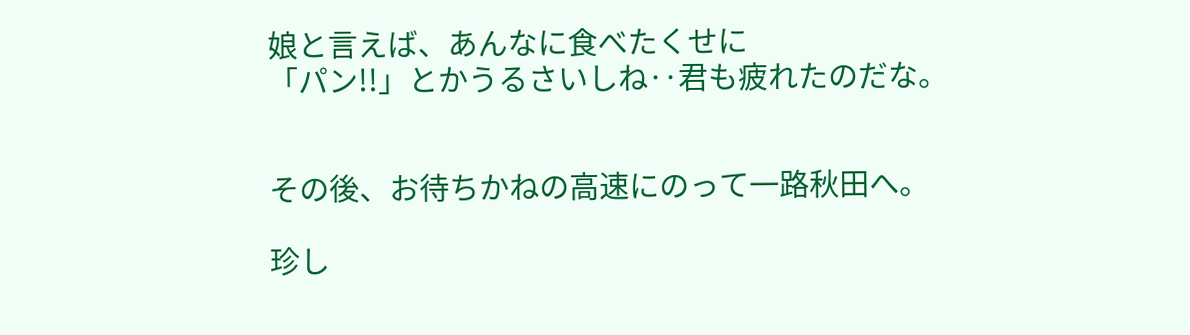娘と言えば、あんなに食べたくせに
「パン!!」とかうるさいしね‥君も疲れたのだな。


その後、お待ちかねの高速にのって一路秋田へ。

珍し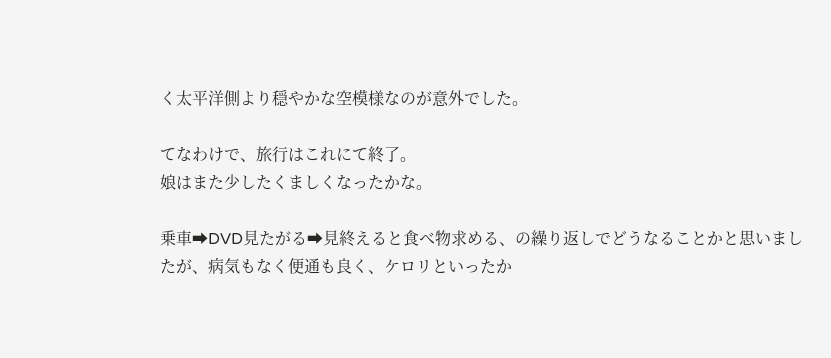く太平洋側より穏やかな空模様なのが意外でした。

てなわけで、旅行はこれにて終了。
娘はまた少したくましくなったかな。

乗車➡DVD見たがる➡見終えると食べ物求める、の繰り返しでどうなることかと思いましたが、病気もなく便通も良く、ケロリといったか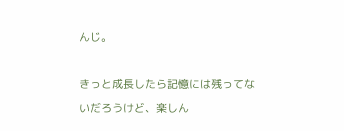んじ。

きっと成長したら記憶には残ってないだろうけど、楽しん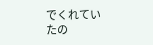でくれていたの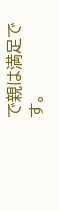で親は満足です。